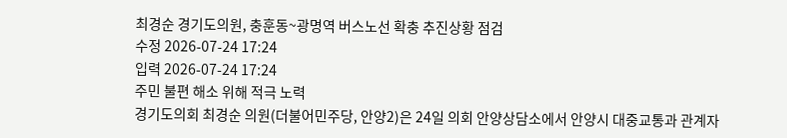최경순 경기도의원, 충훈동~광명역 버스노선 확충 추진상황 점검
수정 2026-07-24 17:24
입력 2026-07-24 17:24
주민 불편 해소 위해 적극 노력
경기도의회 최경순 의원(더불어민주당, 안양2)은 24일 의회 안양상담소에서 안양시 대중교통과 관계자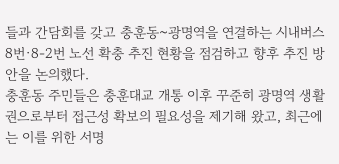들과 간담회를 갖고 충훈동~광명역을 연결하는 시내버스 8번·8-2번 노선 확충 추진 현황을 점검하고 향후 추진 방안을 논의했다.
충훈동 주민들은 충훈대교 개통 이후 꾸준히 광명역 생활권으로부터 접근성 확보의 필요성을 제기해 왔고, 최근에는 이를 위한 서명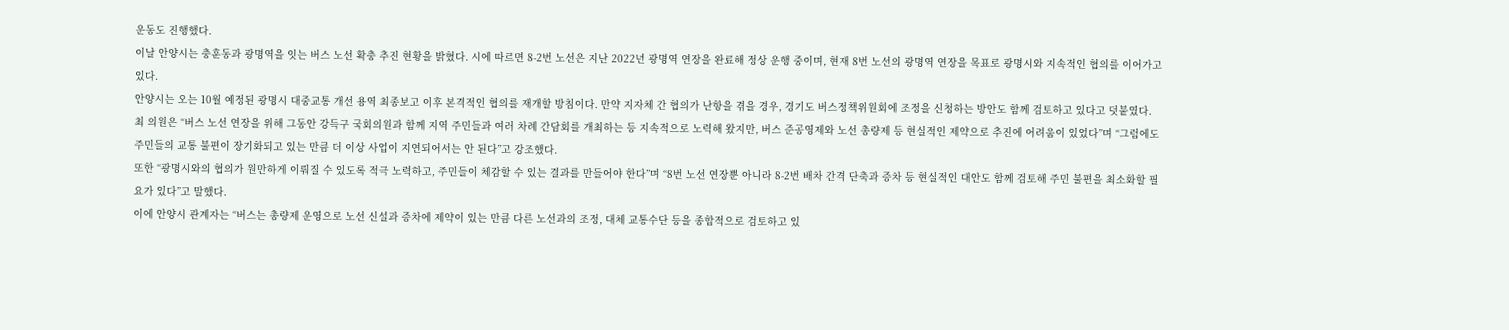운동도 진행했다.
이날 안양시는 충훈동과 광명역을 잇는 버스 노선 확충 추진 현황을 밝혔다. 시에 따르면 8-2번 노선은 지난 2022년 광명역 연장을 완료해 정상 운행 중이며, 현재 8번 노선의 광명역 연장을 목표로 광명시와 지속적인 협의를 이어가고 있다.
안양시는 오는 10월 예정된 광명시 대중교통 개선 용역 최종보고 이후 본격적인 협의를 재개할 방침이다. 만약 지자체 간 협의가 난항을 겪을 경우, 경기도 버스정책위원회에 조정을 신청하는 방안도 함께 검토하고 있다고 덧붙였다.
최 의원은 “버스 노선 연장을 위해 그동안 강득구 국회의원과 함께 지역 주민들과 여러 차례 간담회를 개최하는 등 지속적으로 노력해 왔지만, 버스 준공영제와 노선 총량제 등 현실적인 제약으로 추진에 어려움이 있었다”며 “그럼에도 주민들의 교통 불편이 장기화되고 있는 만큼 더 이상 사업이 지연되어서는 안 된다”고 강조했다.
또한 “광명시와의 협의가 원만하게 이뤄질 수 있도록 적극 노력하고, 주민들이 체감할 수 있는 결과를 만들어야 한다”며 “8번 노선 연장뿐 아니라 8-2번 배차 간격 단축과 증차 등 현실적인 대안도 함께 검토해 주민 불편을 최소화할 필요가 있다”고 말했다.
이에 안양시 관계자는 “버스는 총량제 운영으로 노선 신설과 증차에 제약이 있는 만큼 다른 노선과의 조정, 대체 교통수단 등을 종합적으로 검토하고 있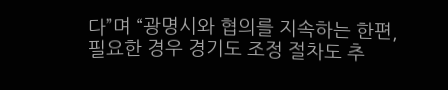다”며 “광명시와 협의를 지속하는 한편, 필요한 경우 경기도 조정 절차도 추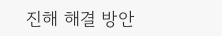진해 해결 방안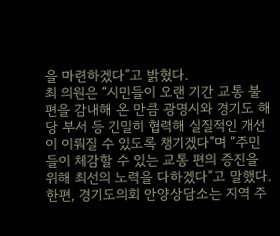을 마련하겠다”고 밝혔다.
최 의원은 “시민들이 오랜 기간 교통 불편을 감내해 온 만큼 광명시와 경기도 해당 부서 등 긴밀히 협력해 실질적인 개선이 이뤄질 수 있도록 챙기겠다”며 “주민들이 체감할 수 있는 교통 편의 증진을 위해 최선의 노력을 다하겠다”고 말했다.
한편, 경기도의회 안양상담소는 지역 주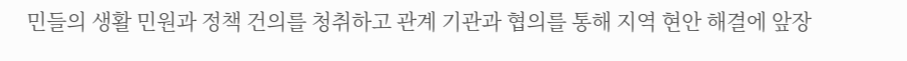민들의 생활 민원과 정책 건의를 청취하고 관계 기관과 협의를 통해 지역 현안 해결에 앞장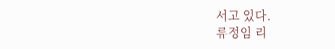서고 있다.
류정임 리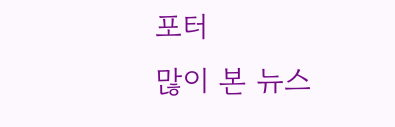포터
많이 본 뉴스